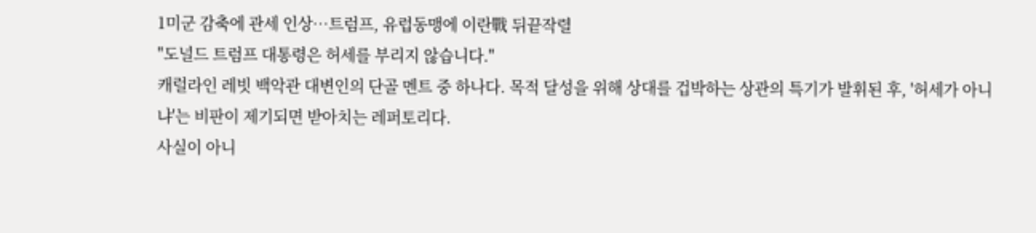1미군 감축에 관세 인상…트럼프, 유럽동맹에 이란戰 뒤끝작렬
"도널드 트럼프 대통령은 허세를 부리지 않습니다."
캐럴라인 레빗 백악관 대변인의 단골 멘트 중 하나다. 목적 달성을 위해 상대를 겁박하는 상관의 특기가 발휘된 후, '허세가 아니냐'는 비판이 제기되면 받아치는 레퍼토리다.
사실이 아니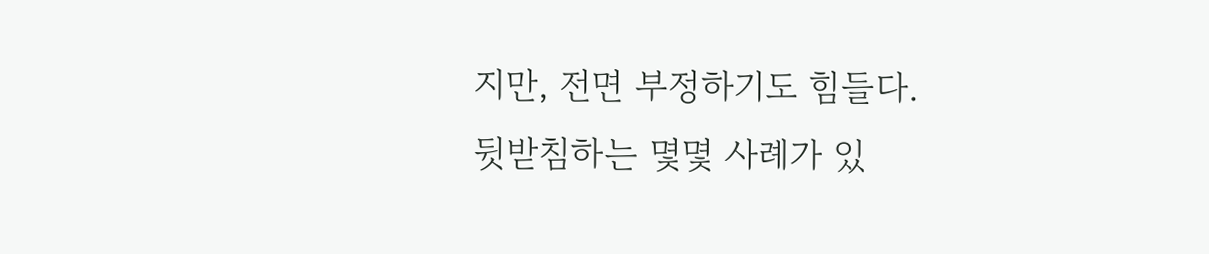지만, 전면 부정하기도 힘들다. 뒷받침하는 몇몇 사례가 있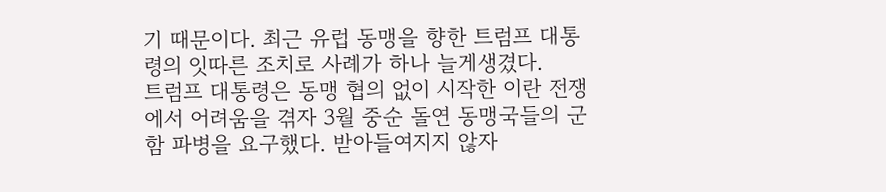기 때문이다. 최근 유럽 동맹을 향한 트럼프 대통령의 잇따른 조치로 사례가 하나 늘게생겼다.
트럼프 대통령은 동맹 협의 없이 시작한 이란 전쟁에서 어려움을 겪자 3월 중순 돌연 동맹국들의 군함 파병을 요구했다. 받아들여지지 않자